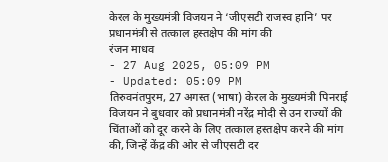केरल के मुख्यमंत्री विजयन ने ‘जीएसटी राजस्व हानि’ पर प्रधानमंत्री से तत्काल हस्तक्षेप की मांग की
रंजन माधव
- 27 Aug 2025, 05:09 PM
- Updated: 05:09 PM
तिरुवनंतपुरम, 27 अगस्त (भाषा) केरल के मुख्यमंत्री पिनराई विजयन ने बुधवार को प्रधानमंत्री नरेंद्र मोदी से उन राज्यों की चिंताओं को दूर करने के लिए तत्काल हस्तक्षेप करने की मांग की, जिन्हें केंद्र की ओर से जीएसटी दर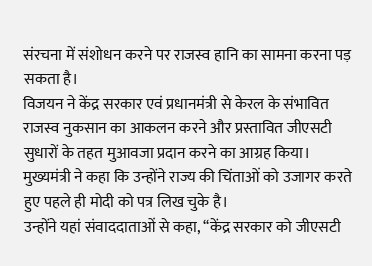संरचना में संशोधन करने पर राजस्व हानि का सामना करना पड़ सकता है।
विजयन ने केंद्र सरकार एवं प्रधानमंत्री से केरल के संभावित राजस्व नुकसान का आकलन करने और प्रस्तावित जीएसटी सुधारों के तहत मुआवजा प्रदान करने का आग्रह किया। मुख्यमंत्री ने कहा कि उन्होंने राज्य की चिंताओं को उजागर करते हुए पहले ही मोदी को पत्र लिख चुके है।
उन्होंने यहां संवाददाताओं से कहा, ‘‘केंद्र सरकार को जीएसटी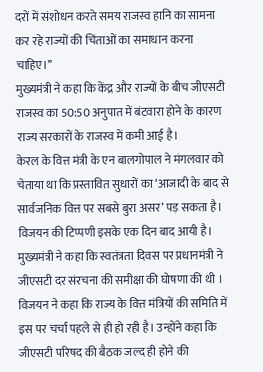दरों में संशोधन करते समय राजस्व हानि का सामना कर रहे राज्यों की चिंताओं का समाधान करना चाहिए।’’
मुख्यमंत्री ने कहा कि केंद्र और राज्यों के बीच जीएसटी राजस्व का 50:50 अनुपात में बंटवारा होने के कारण राज्य सरकारों के राजस्व में कमी आई है।
केरल के वित्त मंत्री के एन बालगोपाल ने मंगलवार को चेताया था कि प्रस्तावित सुधारों का ‘आजादी के बाद से सार्वजनिक वित्त पर सबसे बुरा असर’ पड़ सकता है। विजयन की टिप्पणी इसके एक दिन बाद आयी है।
मुख्यमंत्री ने कहा कि स्वतंत्रता दिवस पर प्रधानमंत्री ने जीएसटी दर संरचना की समीक्षा की घोषणा की थी । विजयन ने कहा कि राज्य के वित्त मंत्रियों की समिति में इस पर चर्चा पहले से ही हो रही है। उन्होंने कहा कि जीएसटी परिषद की बैठक जल्द ही होने की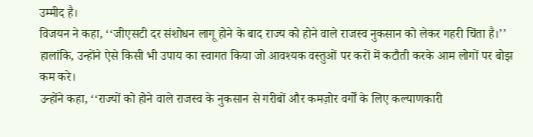उम्मीद है।
विजयन ने कहा, ‘‘जीएसटी दर संशोधन लागू होने के बाद राज्य को होने वाले राजस्व नुकसान को लेकर गहरी चिंता है।’’
हालांकि, उन्होंने ऐसे किसी भी उपाय का स्वागत किया जो आवश्यक वस्तुओं पर करों में कटौती करके आम लोगों पर बोझ कम करे।
उन्होंने कहा, ‘‘राज्यों को होने वाले राजस्व के नुकसान से गरीबों और कमज़ोर वर्गों के लिए कल्याणकारी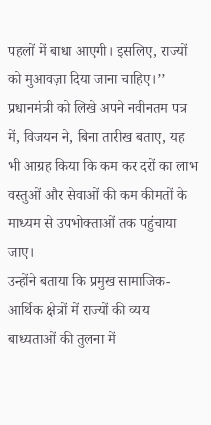पहलों में बाधा आएगी। इसलिए, राज्यों को मुआवज़ा दिया जाना चाहिए।’’
प्रधानमंत्री को लिखे अपने नवीनतम पत्र में, विजयन ने, बिना तारीख बताए, यह भी आग्रह किया कि कम कर दरों का लाभ वस्तुओं और सेवाओं की कम कीमतों के माध्यम से उपभोक्ताओं तक पहुंचाया जाए।
उन्होंने बताया कि प्रमुख सामाजिक-आर्थिक क्षेत्रों में राज्यों की व्यय बाध्यताओं की तुलना में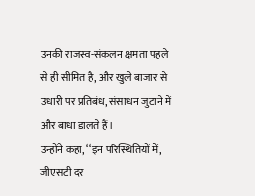उनकी राजस्व-संकलन क्षमता पहले से ही सीमित है, और खुले बाजार से उधारी पर प्रतिबंध, संसाधन जुटाने में और बाधा डालते हैं।
उन्होंने कहा, ‘‘इन परिस्थितियों में, जीएसटी दर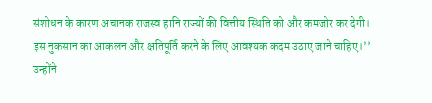संशोधन के कारण अचानक राजस्व हानि राज्यों की वित्तीय स्थिति को और कमजोर कर देगी। इस नुकसान का आकलन और क्षतिपूर्ति करने के लिए आवश्यक कदम उठाए जाने चाहिए।’’
उन्होंने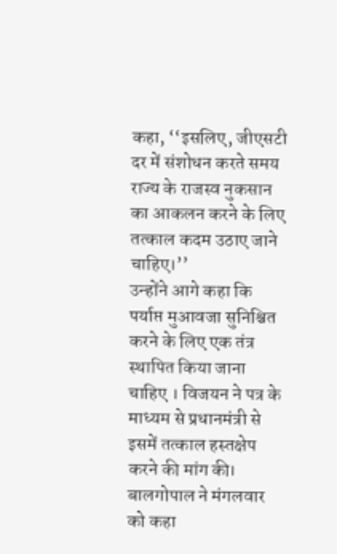कहा, ‘‘इसलिए, जीएसटी दर में संशोधन करते समय राज्य के राजस्व नुकसान का आकलन करने के लिए तत्काल कदम उठाए जाने चाहिए।’’
उन्होंने आगे कहा कि पर्याप्त मुआवजा सुनिश्चित करने के लिए एक तंत्र स्थापित किया जाना चाहिए । विजयन ने पत्र के माध्यम से प्रधानमंत्री से इसमें तत्काल हस्तक्षेप करने की मांग की।
बालगोपाल ने मंगलवार को कहा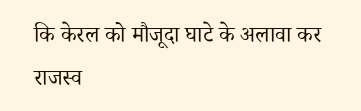कि केरल को मौजूदा घाटे के अलावा कर राजस्व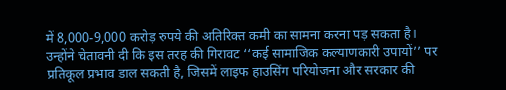में 8,000-9,000 करोड़ रुपये की अतिरिक्त कमी का सामना करना पड़ सकता है।
उन्होंने चेतावनी दी कि इस तरह की गिरावट ‘‘कई सामाजिक कल्याणकारी उपायों’’ पर प्रतिकूल प्रभाव डाल सकती है, जिसमें लाइफ हाउसिंग परियोजना और सरकार की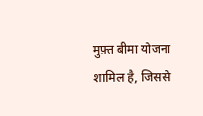मुफ़्त बीमा योजना शामिल है, जिससे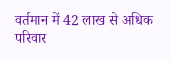वर्तमान में 42 लाख से अधिक परिवार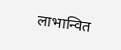लाभान्वित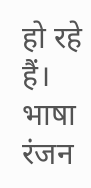हो रहे हैं।
भाषा रंजन